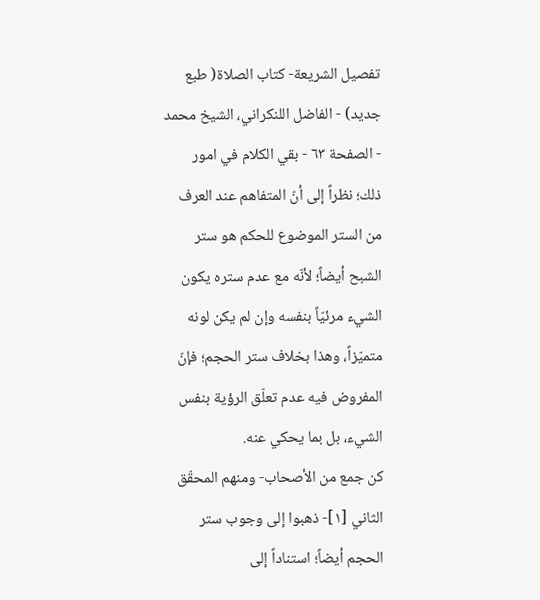تفصيل الشريعة- كتاب الصلاة( طبع جديد) - الفاضل اللنكراني، الشيخ محمد - الصفحة ٦٣ - بقي الكلام في امور
ذلك؛ نظراً إلى أنّ المتفاهم عند العرف من الستر الموضوع للحكم هو ستر الشبح أيضاً؛ لأنّه مع عدم ستره يكون الشيء مرئيّاً بنفسه وإن لم يكن لونه متميّزاً، وهذا بخلاف ستر الحجم؛ فإنّ المفروض فيه عدم تعلّق الرؤية بنفس الشيء، بل بما يحكي عنه.
كن جمع من الأصحاب- ومنهم المحقّق الثاني [١]- ذهبوا إلى وجوب ستر الحجم أيضاً؛ استناداً إلى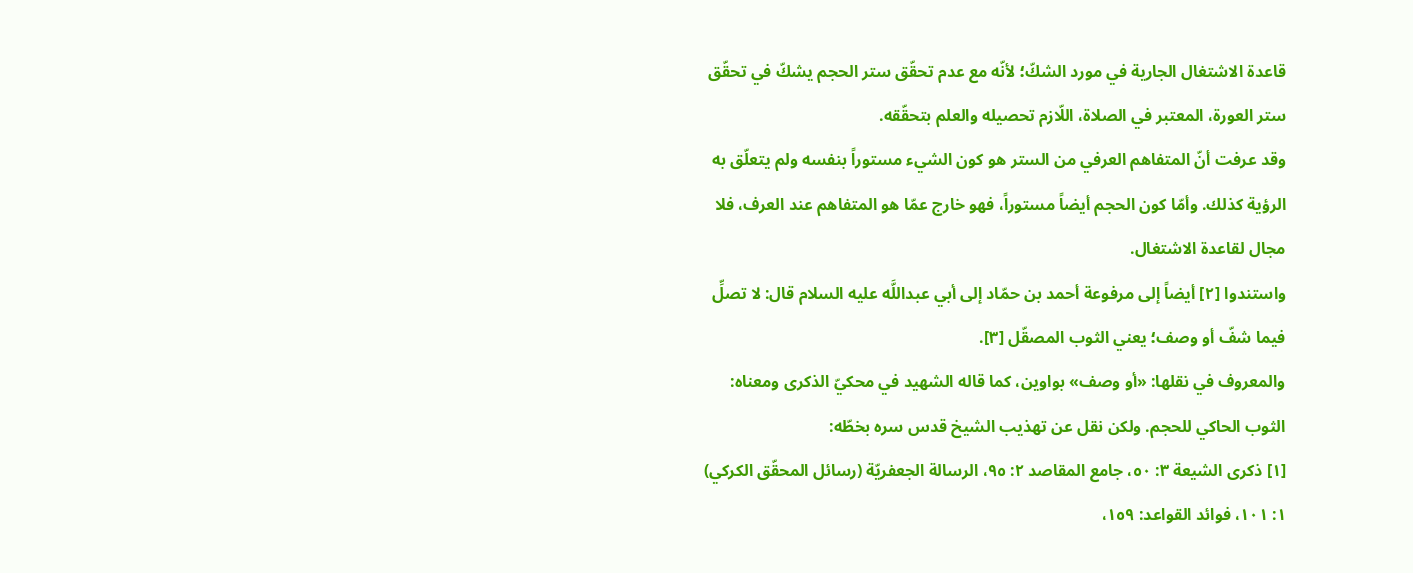قاعدة الاشتغال الجارية في مورد الشكّ؛ لأنّه مع عدم تحقّق ستر الحجم يشكّ في تحقّق ستر العورة، المعتبر في الصلاة، اللّازم تحصيله والعلم بتحقّقه.
وقد عرفت أنّ المتفاهم العرفي من الستر هو كون الشيء مستوراً بنفسه ولم يتعلّق به الرؤية كذلك. وأمّا كون الحجم أيضاً مستوراً، فهو خارج عمّا هو المتفاهم عند العرف، فلا مجال لقاعدة الاشتغال.
واستندوا [٢] أيضاً إلى مرفوعة أحمد بن حمّاد إلى أبي عبداللَّه عليه السلام قال: لا تصلِّ فيما شفّ أو وصف؛ يعني الثوب المصقّل [٣].
والمعروف في نقلها: «أو وصف» بواوين، كما قاله الشهيد في محكيّ الذكرى ومعناه: الثوب الحاكي للحجم. ولكن نقل عن تهذيب الشيخ قدس سره بخطّه:
[١] ذكرى الشيعة ٣: ٥٠، جامع المقاصد ٢: ٩٥، الرسالة الجعفريّة (رسائل المحقّق الكركي) ١: ١٠١، فوائد القواعد: ١٥٩،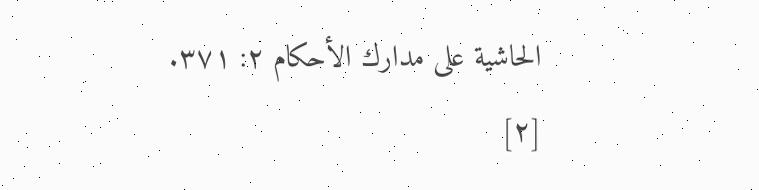الحاشية على مدارك الأحكام ٢: ٣٧١.
[٢]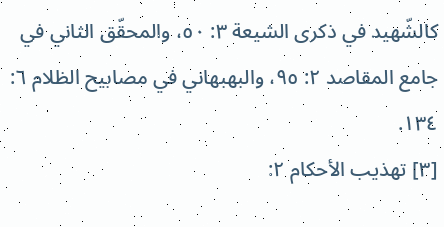كالشّهيد في ذكرى الشيعة ٣: ٥٠، والمحقّق الثاني في جامع المقاصد ٢: ٩٥، والبهبهاني في مصابيح الظلام ٦: ١٣٤.
[٣] تهذيب الأحكام ٢: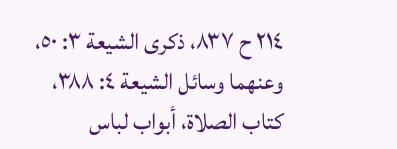٢١٤ ح ٨٣٧، ذكرى الشيعة ٣: ٥٠، وعنهما وسائل الشيعة ٤: ٣٨٨، كتاب الصلاة، أبواب لباس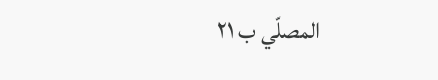المصلّي ب ٢١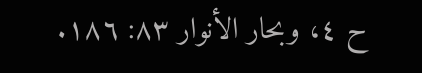ح ٤، وبحار الأنوار ٨٣: ١٨٦.